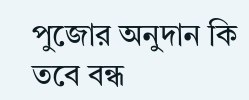পুজোর অনুদান কি তবে বন্ধ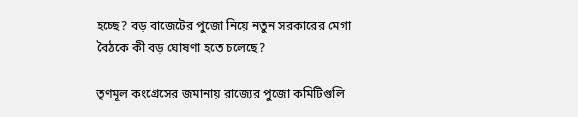হচ্ছে? বড় বাজেটের পুজো নিয়ে নতুন সরকারের মেগা বৈঠকে কী বড় ঘোষণা হতে চলেছে?

তৃণমূল কংগ্রেসের জমানায় রাজ্যের পুজো কমিটিগুলি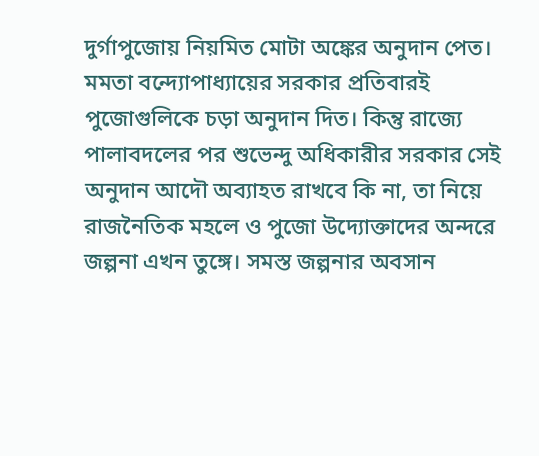দুর্গাপুজোয় নিয়মিত মোটা অঙ্কের অনুদান পেত। মমতা বন্দ্যোপাধ্যায়ের সরকার প্রতিবারই পুজোগুলিকে চড়া অনুদান দিত। কিন্তু রাজ্যে পালাবদলের পর শুভেন্দু অধিকারীর সরকার সেই অনুদান আদৌ অব্যাহত রাখবে কি না, তা নিয়ে রাজনৈতিক মহলে ও পুজো উদ্যোক্তাদের অন্দরে জল্পনা এখন তুঙ্গে। সমস্ত জল্পনার অবসান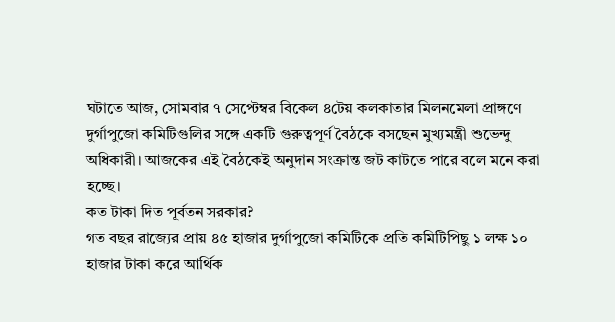ঘটাতে আজ, সোমবার ৭ সেপ্টেম্বর বিকেল ৪টেয় কলকাতার মিলনমেলা প্রাঙ্গণে দুর্গাপুজো কমিটিগুলির সঙ্গে একটি গুরুত্বপূর্ণ বৈঠকে বসছেন মুখ্যমন্ত্রী শুভেন্দু অধিকারী। আজকের এই বৈঠকেই অনুদান সংক্রান্ত জট কাটতে পারে বলে মনে করা হচ্ছে।
কত টাকা দিত পূর্বতন সরকার?
গত বছর রাজ্যের প্রায় ৪৫ হাজার দুর্গাপুজো কমিটিকে প্রতি কমিটিপিছু ১ লক্ষ ১০ হাজার টাকা করে আর্থিক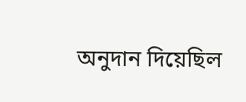অনুদান দিয়েছিল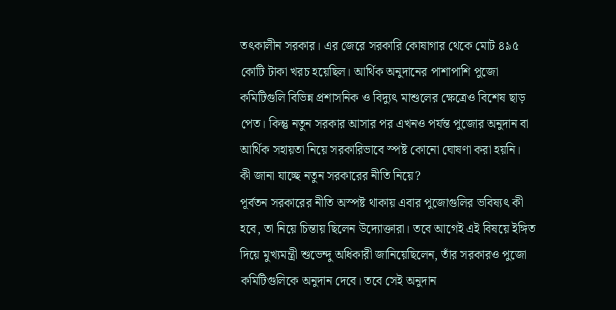তৎকালীন সরকার। এর জেরে সরকারি কোষাগার থেকে মোট ৪৯৫ কোটি টাকা খরচ হয়েছিল। আর্থিক অনুদানের পাশাপাশি পুজো কমিটিগুলি বিভিন্ন প্রশাসনিক ও বিদ্যুৎ মাশুলের ক্ষেত্রেও বিশেষ ছাড় পেত। কিন্তু নতুন সরকার আসার পর এখনও পর্যন্ত পুজোর অনুদান বা আর্থিক সহায়তা নিয়ে সরকারিভাবে স্পষ্ট কোনো ঘোষণা করা হয়নি।
কী জানা যাচ্ছে নতুন সরকারের নীতি নিয়ে?
পূর্বতন সরকারের নীতি অস্পষ্ট থাকায় এবার পুজোগুলির ভবিষ্যৎ কী হবে, তা নিয়ে চিন্তায় ছিলেন উদ্যোক্তারা। তবে আগেই এই বিষয়ে ইঙ্গিত দিয়ে মুখ্যমন্ত্রী শুভেন্দু অধিকারী জানিয়েছিলেন, তাঁর সরকারও পুজো কমিটিগুলিকে অনুদান দেবে। তবে সেই অনুদান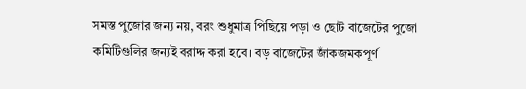সমস্ত পুজোর জন্য নয়, বরং শুধুমাত্র পিছিয়ে পড়া ও ছোট বাজেটের পুজো কমিটিগুলির জন্যই বরাদ্দ করা হবে। বড় বাজেটের জাঁকজমকপূর্ণ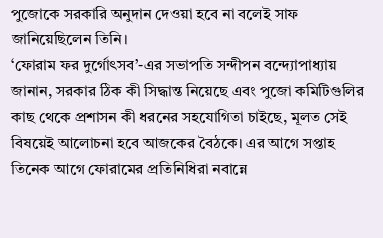পুজোকে সরকারি অনুদান দেওয়া হবে না বলেই সাফ জানিয়েছিলেন তিনি।
‘ফোরাম ফর দুর্গোৎসব’-এর সভাপতি সন্দীপন বন্দ্যোপাধ্যায় জানান, সরকার ঠিক কী সিদ্ধান্ত নিয়েছে এবং পুজো কমিটিগুলির কাছ থেকে প্রশাসন কী ধরনের সহযোগিতা চাইছে, মূলত সেই বিষয়েই আলোচনা হবে আজকের বৈঠকে। এর আগে সপ্তাহ তিনেক আগে ফোরামের প্রতিনিধিরা নবান্নে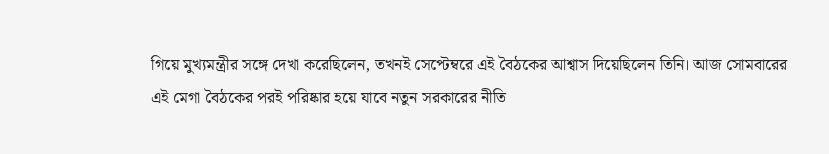গিয়ে মুখ্যমন্ত্রীর সঙ্গে দেখা করেছিলেন, তখনই সেপ্টেম্বরে এই বৈঠকের আশ্বাস দিয়েছিলেন তিনি। আজ সোমবারের এই মেগা বৈঠকের পরই পরিষ্কার হয়ে যাবে নতুন সরকারের নীতি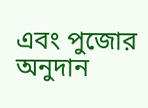এবং পুজোর অনুদান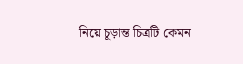নিয়ে চূড়ান্ত চিত্রটি কেমন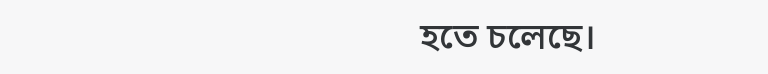হতে চলেছে।